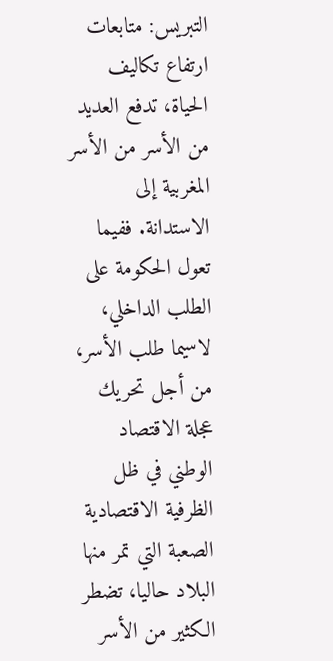التبريس: متابعات
ارتفاع تكاليف الحياة، تدفع العديد من الأسر من الأسر المغربية إلى الاستدانة. ففيما تعول الحكومة على الطلب الداخلي، لاسيما طلب الأسر، من أجل تحريك عجلة الاقتصاد الوطني في ظل الظرفية الاقتصادية الصعبة التي تمر منها البلاد حاليا، تضطر الكثير من الأسر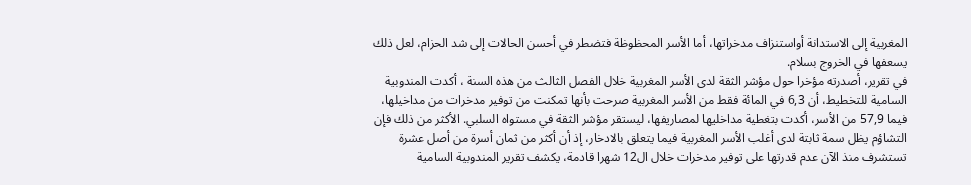المغربية إلى الاستدانة أواستنزاف مدخراتها، أما الأسر المحظوظة فتضطر في أحسن الحالات إلى شد الحزام، لعل ذلك يسعفها في الخروج بسلام.
في تقرير، أصدرته مؤخرا حول مؤشر الثقة لدى الأسر المغربية خلال الفصل الثالث من هذه السنة ، أكدت المندوبية السامية للتخطيط، أن 6,3 في المائة فقط من الأسر المغربية صرحت بأنها تمكنت من توفير مدخرات من مداخيلها، فيما 57,9 من الأسر، أكدت بتغطية مداخليها لمصاريفها، ليستقر مؤشر الثقة في مستواه السلبي. الأكثر من ذلك فإن التشاؤم يظل سمة ثابتة لدى أغلب الأسر المغربية فيما يتعلق بالادخار، إذ أن أكثر من ثمان أسرة من أصل عشرة تستشرف منذ الآن عدم قدرتها على توفير مدخرات خلال ال12 شهرا قادمة، يكشف تقرير المندوبية السامية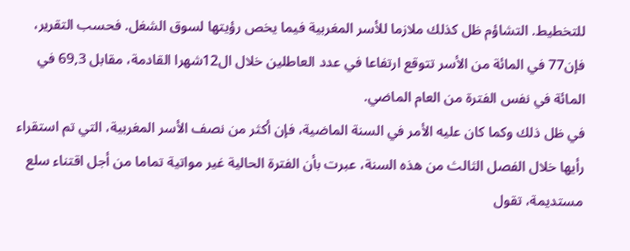للتخطيط. التشاؤم ظل كذلك ملازما للأسر المغربية فيما يخص رؤيتها لسوق الشغل. فحسب التقرير، فإن77 في المائة من الأسر تتوقع ارتفاعا في عدد العاطلين خلال ال12شهرا القادمة، مقابل 69,3 في المائة في نفس الفترة من العام الماضي.
في ظل ذلك وكما كان عليه الأمر في السنة الماضية، فإن أكثر من نصف الأسر المغربية، التي تم استقراء رأيها خلال الفصل الثالث من هذه السنة، عبرت بأن الفترة الحالية غير مواتية تماما من أجل اقتناء سلع مستديمة، تقول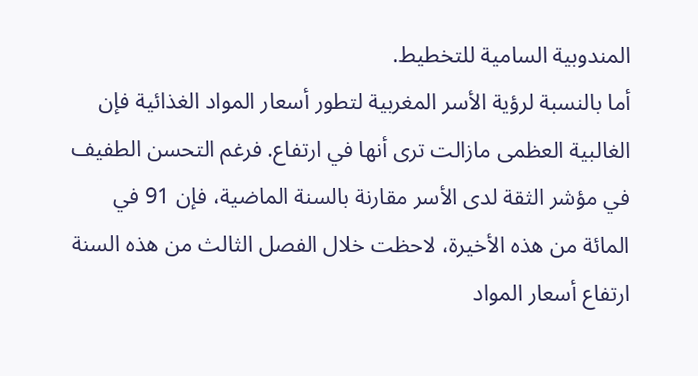المندوبية السامية للتخطيط.
أما بالنسبة لرؤية الأسر المغربية لتطور أسعار المواد الغذائية فإن الغالبية العظمى مازالت ترى أنها في ارتفاع. فرغم التحسن الطفيف في مؤشر الثقة لدى الأسر مقارنة بالسنة الماضية، فإن 91 في المائة من هذه الأخيرة، لاحظت خلال الفصل الثالث من هذه السنة ارتفاع أسعار المواد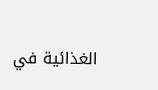الغذائية في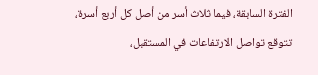الفترة السابقة، فيما ثلاث أسر من أصل كل أربع أسرة، تتوقع تواصل الارتفاعات في المستقبل،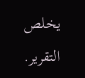يخلص التقرير.